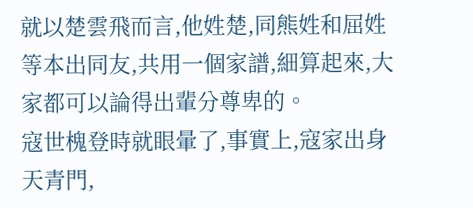就以楚雲飛而言,他姓楚,同熊姓和屈姓等本出同友,共用一個家譜,細算起來,大家都可以論得出輩分尊卑的。
寇世槐登時就眼暈了,事實上,寇家出身天青門,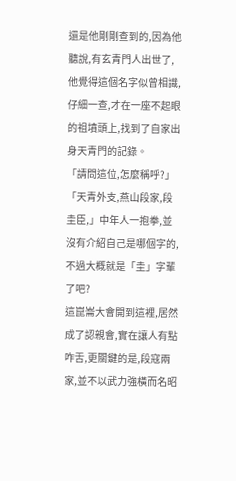還是他剛剛查到的,因為他聽說,有玄青門人出世了,他覺得這個名字似曾相識,仔細一查,才在一座不起眼的祖墳頭上,找到了自家出身天青門的記錄。
「請問這位,怎麼稱呼?」
「天青外支,燕山段家,段圭臣,」中年人一抱拳,並沒有介紹自己是哪個字的,不過大概就是「圭」字輩了吧?
這崑崙大會開到這裡,居然成了認親會,實在讓人有點咋舌,更關鍵的是,段寇兩家,並不以武力強橫而名昭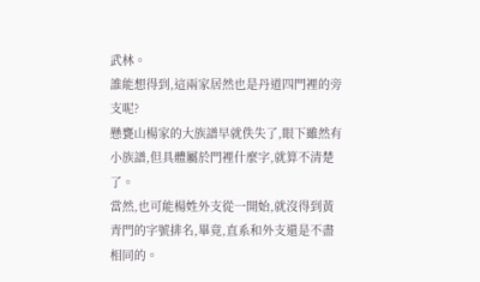武林。
誰能想得到,這兩家居然也是丹道四門裡的旁支呢?
懸甕山楊家的大族譜早就佚失了,眼下雖然有小族譜,但具體屬於門裡什麼字,就算不清楚了。
當然,也可能楊姓外支從一開始,就沒得到黃青門的字號排名,畢竟,直系和外支還是不盡相同的。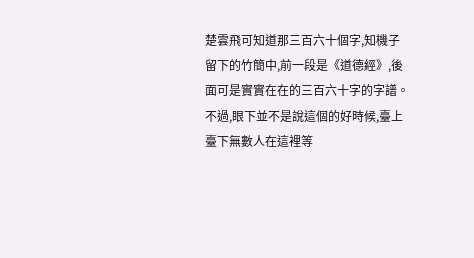楚雲飛可知道那三百六十個字,知機子留下的竹簡中,前一段是《道德經》,後面可是實實在在的三百六十字的字譜。
不過,眼下並不是說這個的好時候,臺上臺下無數人在這裡等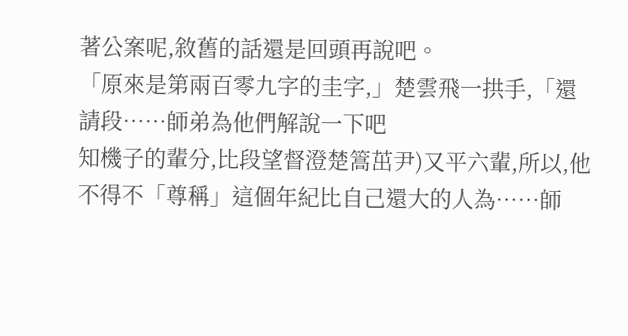著公案呢,敘舊的話還是回頭再說吧。
「原來是第兩百零九字的圭字,」楚雲飛一拱手,「還請段……師弟為他們解說一下吧
知機子的輩分,比段望督澄楚篙茁尹)又平六輩,所以,他不得不「尊稱」這個年紀比自己還大的人為……師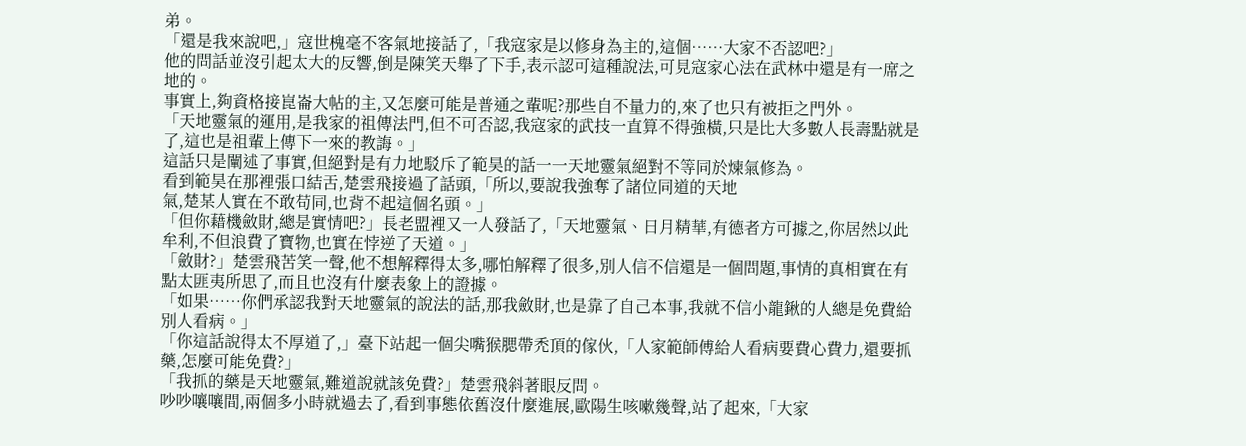弟。
「還是我來說吧,」寇世槐毫不客氣地接話了,「我寇家是以修身為主的,這個……大家不否認吧?」
他的問話並沒引起太大的反響,倒是陳笑天舉了下手,表示認可這種說法,可見寇家心法在武林中還是有一席之地的。
事實上,夠資格接崑崙大帖的主,又怎麼可能是普通之輩呢?那些自不量力的,來了也只有被拒之門外。
「天地靈氣的運用,是我家的祖傳法門,但不可否認,我寇家的武技一直算不得強橫,只是比大多數人長壽點就是了,這也是祖輩上傳下一來的教誨。」
這話只是闡述了事實,但絕對是有力地駁斥了範昊的話一一天地靈氣絕對不等同於煉氣修為。
看到範昊在那裡張口結舌,楚雲飛接過了話頭,「所以,要說我強奪了諸位同道的天地
氣,楚某人實在不敢苟同,也背不起這個名頭。」
「但你藉機斂財,總是實情吧?」長老盟裡又一人發話了,「天地靈氣、日月精華,有德者方可據之,你居然以此牟利,不但浪費了寶物,也實在悖逆了天道。」
「斂財?」楚雲飛苦笑一聲,他不想解釋得太多,哪怕解釋了很多,別人信不信還是一個問題,事情的真相實在有點太匪夷所思了,而且也沒有什麼表象上的證據。
「如果……你們承認我對天地靈氣的說法的話,那我斂財,也是靠了自己本事,我就不信小龍鍬的人總是免費給別人看病。」
「你這話說得太不厚道了,」臺下站起一個尖嘴猴腮帶禿頂的傢伙,「人家範師傅給人看病要費心費力,還要抓藥,怎麼可能免費?」
「我抓的藥是天地靈氣,難道說就該免費?」楚雲飛斜著眼反問。
吵吵嚷嚷間,兩個多小時就過去了,看到事態依舊沒什麼進展,歐陽生咳嗽幾聲,站了起來,「大家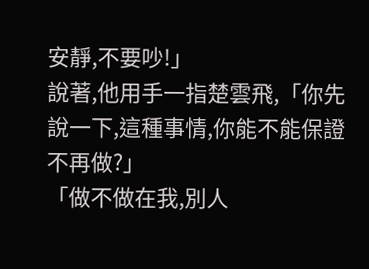安靜,不要吵!」
說著,他用手一指楚雲飛,「你先說一下,這種事情,你能不能保證不再做?」
「做不做在我,別人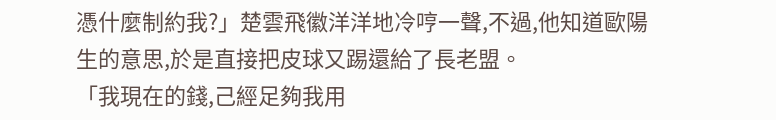憑什麼制約我?」楚雲飛徽洋洋地冷哼一聲,不過,他知道歐陽生的意思,於是直接把皮球又踢還給了長老盟。
「我現在的錢,己經足夠我用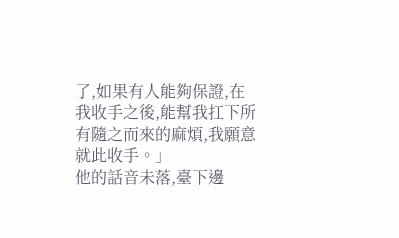了,如果有人能夠保證,在我收手之後,能幫我扛下所有隨之而來的麻煩,我願意就此收手。」
他的話音未落,臺下邊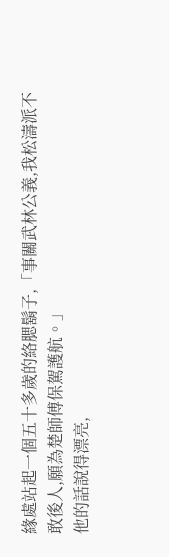緣處站起一個五十多歲的絡腮鬍子,「事關武林公義,我松濤派不敢後人,願為楚師傅保駕護航。」
他的話說得漂亮,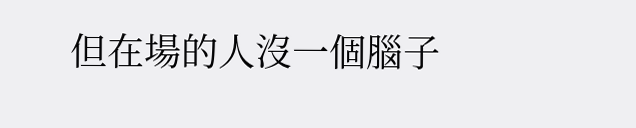但在場的人沒一個腦子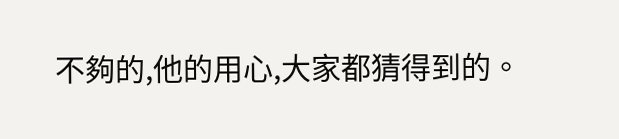不夠的,他的用心,大家都猜得到的。